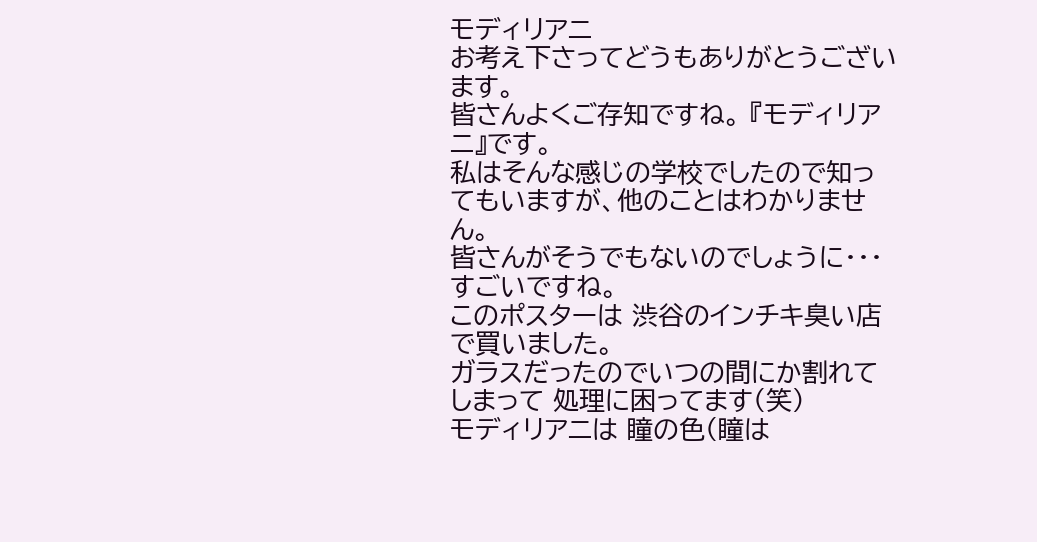モディリアニ
お考え下さってどうもありがとうございます。
皆さんよくご存知ですね。 『モディリアニ』です。
私はそんな感じの学校でしたので知ってもいますが、他のことはわかりません。
皆さんがそうでもないのでしょうに・・・ すごいですね。
このポスターは 渋谷のインチキ臭い店で買いました。
ガラスだったのでいつの間にか割れてしまって 処理に困ってます(笑)
モディリアニは 瞳の色(瞳は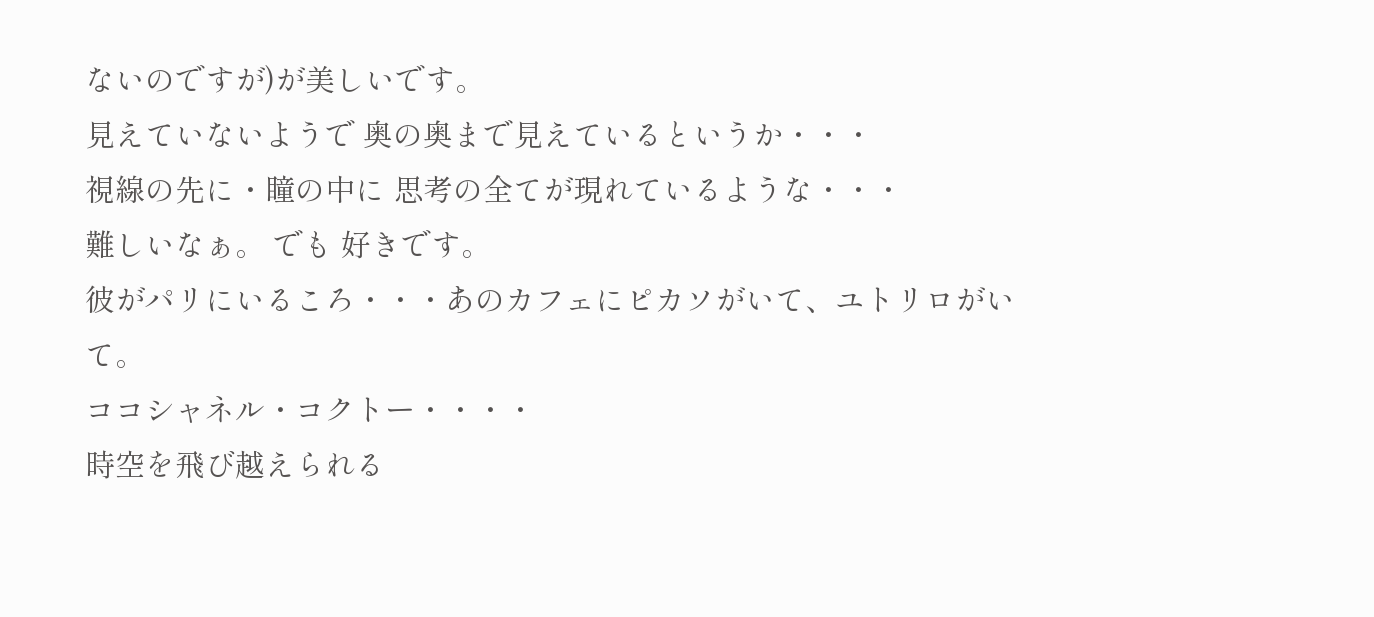ないのですが)が美しいです。
見えていないようで 奥の奥まで見えているというか・・・
視線の先に・瞳の中に 思考の全てが現れているような・・・
難しいなぁ。 でも 好きです。
彼がパリにいるころ・・・あのカフェにピカソがいて、ユトリロがいて。
ココシャネル・コクトー・・・・
時空を飛び越えられる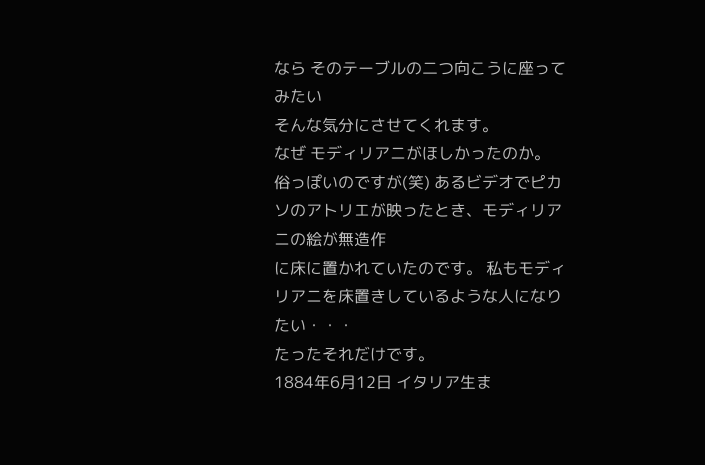なら そのテーブルの二つ向こうに座ってみたい
そんな気分にさせてくれます。
なぜ モディリアニがほしかったのか。
俗っぽいのですが(笑) あるビデオでピカソのアトリエが映ったとき、モディリアニの絵が無造作
に床に置かれていたのです。 私もモディリアニを床置きしているような人になりたい・・・
たったそれだけです。
1884年6月12日 イタリア生ま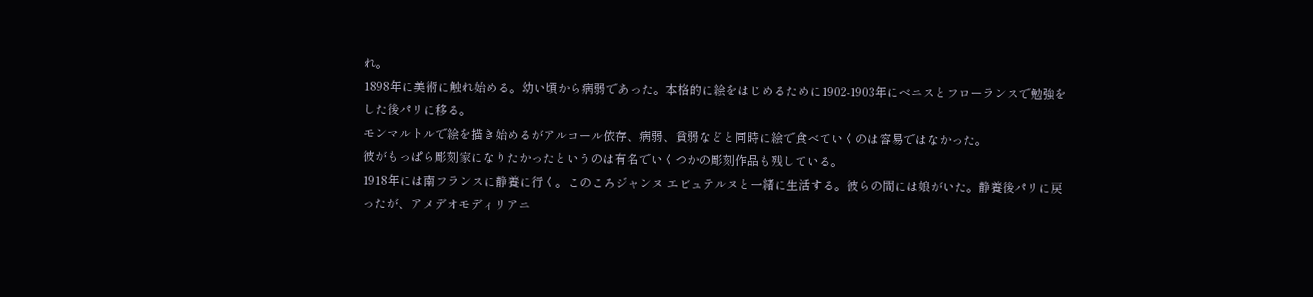れ。
1898年に美術に触れ始める。幼い頃から病弱であった。本格的に絵をはじめるために1902-1903年にベニスとフローランスで勉強をした後パリに移る。
モンマルトルで絵を描き始めるがアルコール依存、病弱、貧弱などと同時に絵で食べていくのは容易ではなかった。
彼がもっぱら彫刻家になりたかったというのは有名でいくつかの彫刻作品も残している。
1918年には南フランスに静養に行く。このころジャンヌ エビュテルヌと一緒に生活する。彼らの間には娘がいた。静養後パリに戻ったが、アメデオモディリアニ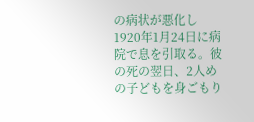の病状が悪化し1920年1月24日に病院で息を引取る。彼の死の翌日、2人めの子どもを身ごもり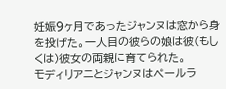妊娠9ヶ月であったジャンヌは窓から身を投げた。一人目の彼らの娘は彼(もしくは)彼女の両親に育てられた。
モディリアニとジャンヌはペールラ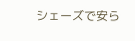シェーズで安ら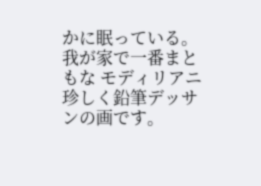かに眠っている。
我が家で一番まともな モディリアニ
珍しく鉛筆デッサンの画です。